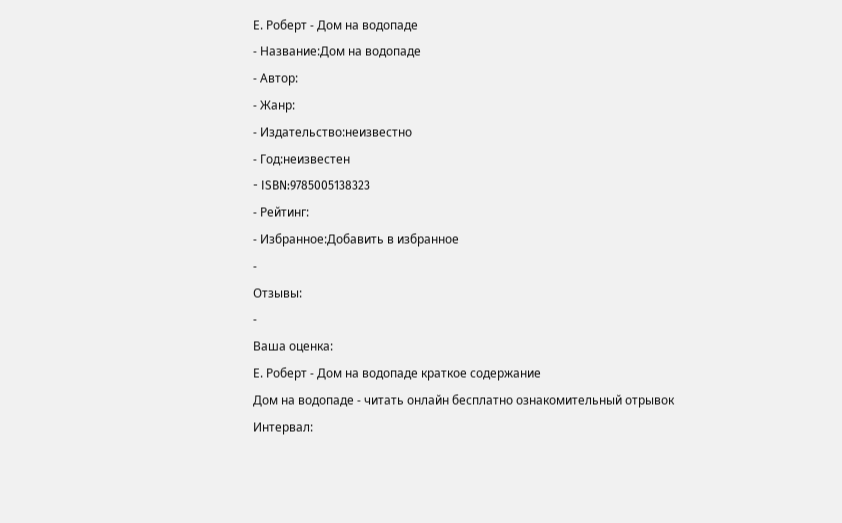Е. Роберт - Дом на водопаде
- Название:Дом на водопаде
- Автор:
- Жанр:
- Издательство:неизвестно
- Год:неизвестен
- ISBN:9785005138323
- Рейтинг:
- Избранное:Добавить в избранное
-
Отзывы:
-
Ваша оценка:
Е. Роберт - Дом на водопаде краткое содержание
Дом на водопаде - читать онлайн бесплатно ознакомительный отрывок
Интервал: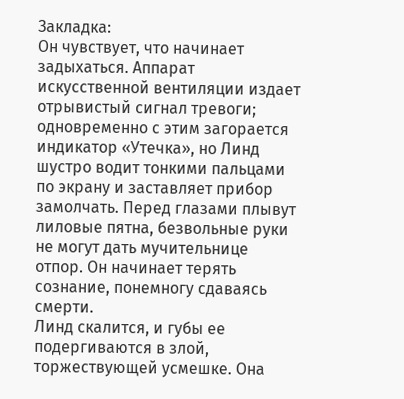Закладка:
Он чувствует, что начинает задыхаться. Аппарат искусственной вентиляции издает отрывистый сигнал тревоги; одновременно с этим загорается индикатор «Утечка», но Линд шустро водит тонкими пальцами по экрану и заставляет прибор замолчать. Перед глазами плывут лиловые пятна, безвольные руки не могут дать мучительнице отпор. Он начинает терять сознание, понемногу сдаваясь смерти.
Линд скалится, и губы ее подергиваются в злой, торжествующей усмешке. Она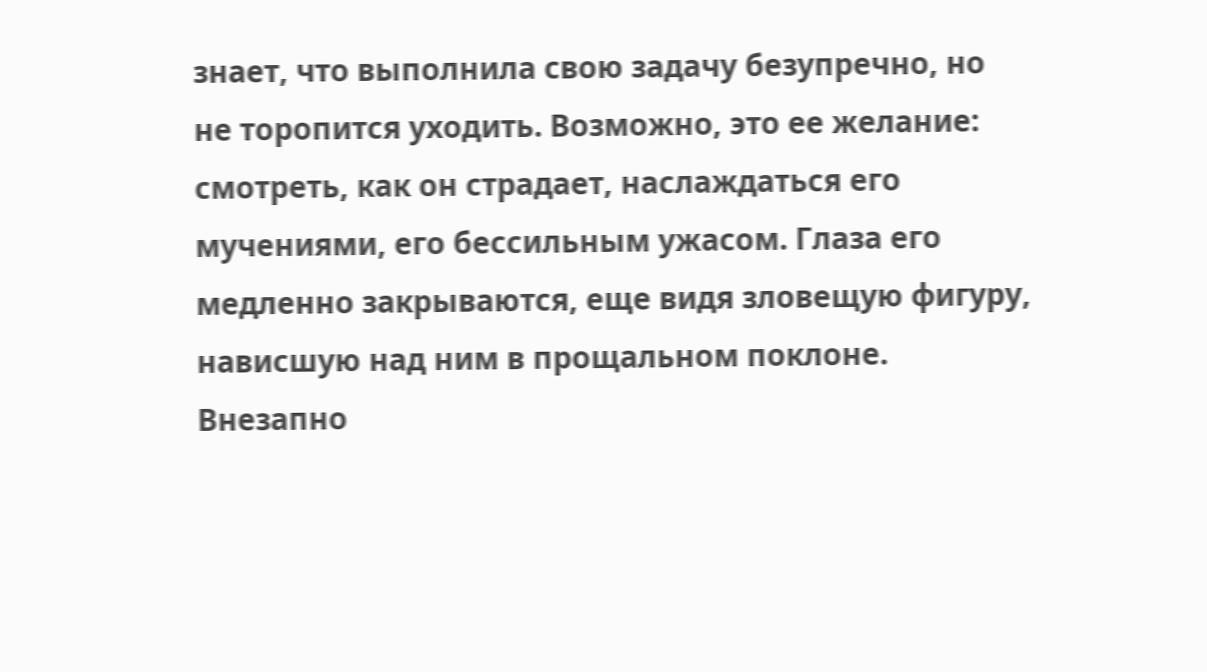знает, что выполнила свою задачу безупречно, но не торопится уходить. Возможно, это ее желание: смотреть, как он страдает, наслаждаться его мучениями, его бессильным ужасом. Глаза его медленно закрываются, еще видя зловещую фигуру, нависшую над ним в прощальном поклоне. Внезапно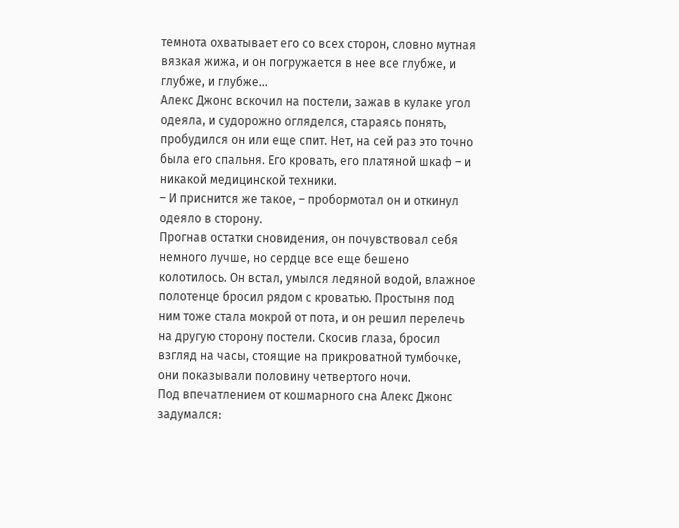темнота охватывает его со всех сторон, словно мутная вязкая жижа, и он погружается в нее все глубже, и глубже, и глубже…
Алекс Джонс вскочил на постели, зажав в кулаке угол одеяла, и судорожно огляделся, стараясь понять, пробудился он или еще спит. Нет, на сей раз это точно была его спальня. Его кровать, его платяной шкаф – и никакой медицинской техники.
– И приснится же такое, – пробормотал он и откинул одеяло в сторону.
Прогнав остатки сновидения, он почувствовал себя немного лучше, но сердце все еще бешено колотилось. Он встал, умылся ледяной водой, влажное полотенце бросил рядом с кроватью. Простыня под ним тоже стала мокрой от пота, и он решил перелечь на другую сторону постели. Скосив глаза, бросил взгляд на часы, стоящие на прикроватной тумбочке, они показывали половину четвертого ночи.
Под впечатлением от кошмарного сна Алекс Джонс задумался: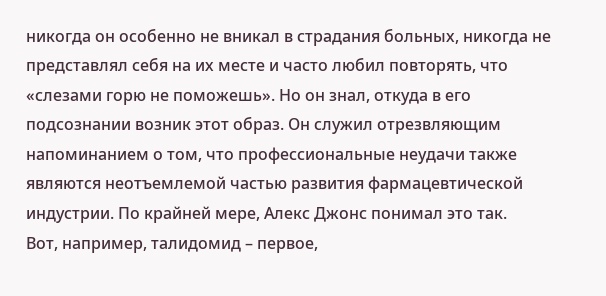никогда он особенно не вникал в страдания больных, никогда не представлял себя на их месте и часто любил повторять, что «слезами горю не поможешь». Но он знал, откуда в его подсознании возник этот образ. Он служил отрезвляющим напоминанием о том, что профессиональные неудачи также являются неотъемлемой частью развития фармацевтической индустрии. По крайней мере, Алекс Джонс понимал это так.
Вот, например, талидомид – первое,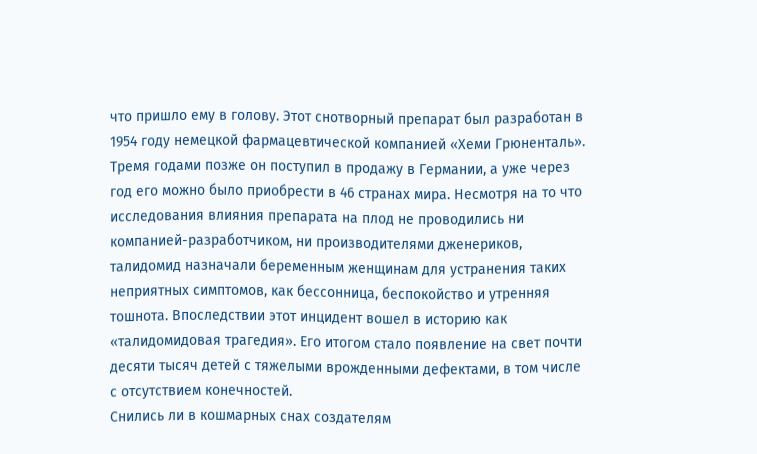что пришло ему в голову. Этот снотворный препарат был разработан в 1954 году немецкой фармацевтической компанией «Хеми Грюненталь». Тремя годами позже он поступил в продажу в Германии, а уже через год его можно было приобрести в 46 странах мира. Несмотря на то что исследования влияния препарата на плод не проводились ни компанией-разработчиком, ни производителями дженериков, талидомид назначали беременным женщинам для устранения таких неприятных симптомов, как бессонница, беспокойство и утренняя тошнота. Впоследствии этот инцидент вошел в историю как «талидомидовая трагедия». Его итогом стало появление на свет почти десяти тысяч детей с тяжелыми врожденными дефектами, в том числе с отсутствием конечностей.
Снились ли в кошмарных снах создателям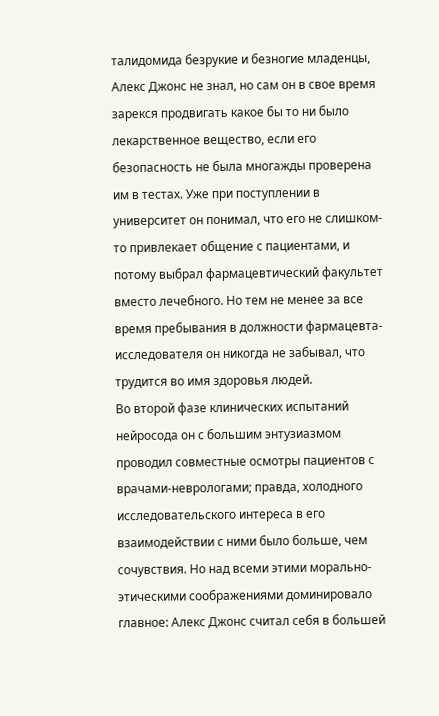талидомида безрукие и безногие младенцы, Алекс Джонс не знал, но сам он в свое время зарекся продвигать какое бы то ни было лекарственное вещество, если его безопасность не была многажды проверена им в тестах. Уже при поступлении в университет он понимал, что его не слишком-то привлекает общение с пациентами, и потому выбрал фармацевтический факультет вместо лечебного. Но тем не менее за все время пребывания в должности фармацевта-исследователя он никогда не забывал, что трудится во имя здоровья людей.
Во второй фазе клинических испытаний нейросода он с большим энтузиазмом проводил совместные осмотры пациентов с врачами-неврологами; правда, холодного исследовательского интереса в его взаимодействии с ними было больше, чем сочувствия. Но над всеми этими морально-этическими соображениями доминировало главное: Алекс Джонс считал себя в большей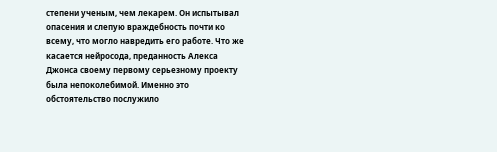степени ученым, чем лекарем. Он испытывал опасения и слепую враждебность почти ко всему, что могло навредить его работе. Что же касается нейросода, преданность Алекса Джонса своему первому серьезному проекту была непоколебимой. Именно это обстоятельство послужило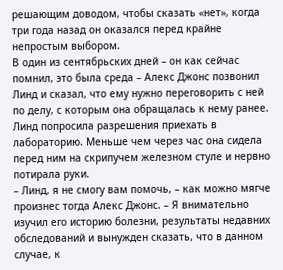решающим доводом, чтобы сказать «нет», когда три года назад он оказался перед крайне непростым выбором.
В один из сентябрьских дней – он как сейчас помнил, это была среда – Алекс Джонс позвонил Линд и сказал, что ему нужно переговорить с ней по делу, с которым она обращалась к нему ранее. Линд попросила разрешения приехать в лабораторию. Меньше чем через час она сидела перед ним на скрипучем железном стуле и нервно потирала руки.
– Линд, я не смогу вам помочь, – как можно мягче произнес тогда Алекс Джонс. – Я внимательно изучил его историю болезни, результаты недавних обследований и вынужден сказать, что в данном случае, к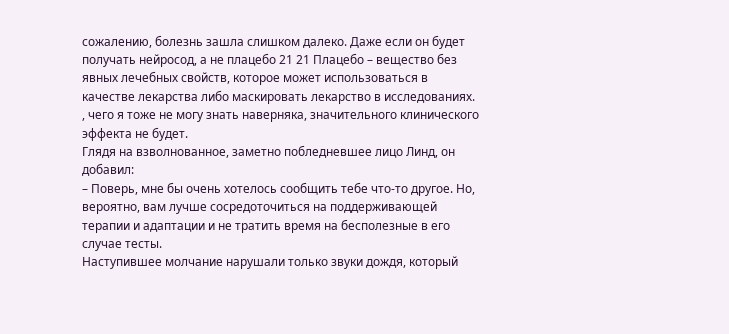сожалению, болезнь зашла слишком далеко. Даже если он будет получать нейросод, а не плацебо 21 21 Плацебо – вещество без явных лечебных свойств, которое может использоваться в качестве лекарства либо маскировать лекарство в исследованиях.
, чего я тоже не могу знать наверняка, значительного клинического эффекта не будет.
Глядя на взволнованное, заметно побледневшее лицо Линд, он добавил:
– Поверь, мне бы очень хотелось сообщить тебе что-то другое. Но, вероятно, вам лучше сосредоточиться на поддерживающей терапии и адаптации и не тратить время на бесполезные в его случае тесты.
Наступившее молчание нарушали только звуки дождя, который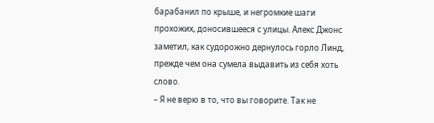барабанил по крыше, и негромкие шаги прохожих, доносившееся с улицы. Алекс Джонс заметил, как судорожно дернулось горло Линд, прежде чем она сумела выдавить из себя хоть слово.
– Я не верю в то, что вы говорите. Так не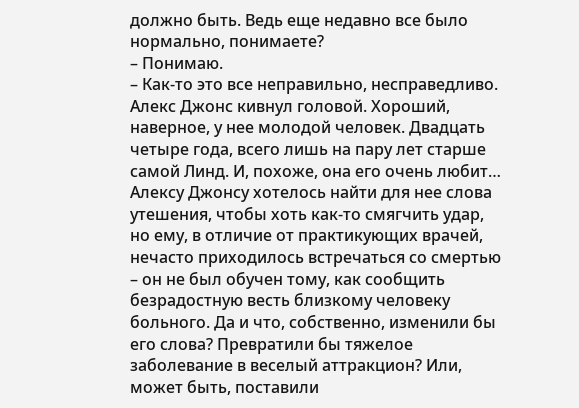должно быть. Ведь еще недавно все было нормально, понимаете?
– Понимаю.
– Как-то это все неправильно, несправедливо.
Алекс Джонс кивнул головой. Хороший, наверное, у нее молодой человек. Двадцать четыре года, всего лишь на пару лет старше самой Линд. И, похоже, она его очень любит… Алексу Джонсу хотелось найти для нее слова утешения, чтобы хоть как-то смягчить удар, но ему, в отличие от практикующих врачей, нечасто приходилось встречаться со смертью – он не был обучен тому, как сообщить безрадостную весть близкому человеку больного. Да и что, собственно, изменили бы его слова? Превратили бы тяжелое заболевание в веселый аттракцион? Или, может быть, поставили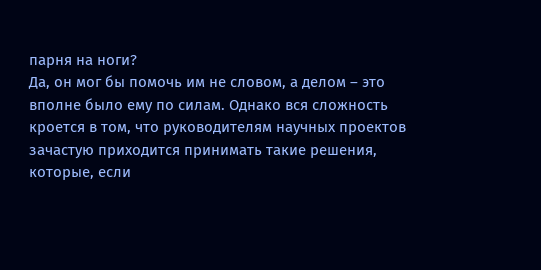парня на ноги?
Да, он мог бы помочь им не словом, а делом – это вполне было ему по силам. Однако вся сложность кроется в том, что руководителям научных проектов зачастую приходится принимать такие решения, которые, если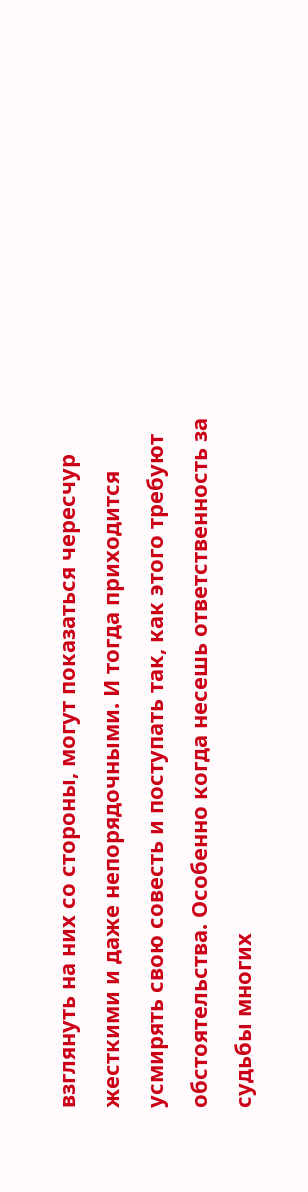взглянуть на них со стороны, могут показаться чересчур жесткими и даже непорядочными. И тогда приходится усмирять свою совесть и поступать так, как этого требуют обстоятельства. Особенно когда несешь ответственность за судьбы многих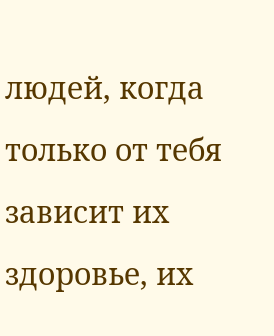людей, когда только от тебя зависит их здоровье, их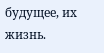будущее, их жизнь.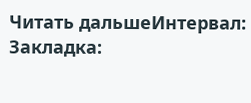Читать дальшеИнтервал:
Закладка: